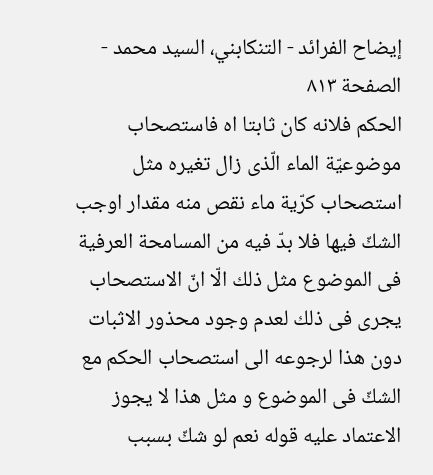إيضاح الفرائد - التنكابني، السيد محمد - الصفحة ٨١٣
الحكم فلانه كان ثابتا اه فاستصحاب موضوعيّة الماء الّذى زال تغيره مثل استصحاب كرّية ماء نقص منه مقدار اوجب الشكّ فيها فلا بدّ فيه من المسامحة العرفية فى الموضوع مثل ذلك الّا انّ الاستصحاب يجرى فى ذلك لعدم وجود محذور الاثبات دون هذا لرجوعه الى استصحاب الحكم مع الشكّ فى الموضوع و مثل هذا لا يجوز الاعتماد عليه قوله نعم لو شكّ بسبب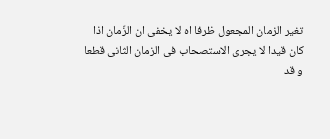تغير الزمان المجعول ظرفا اه لا يخفى ان الزّمان اذا كان قيدا لا يجرى الاستصحاب فى الزمان الثانى قطعا و قد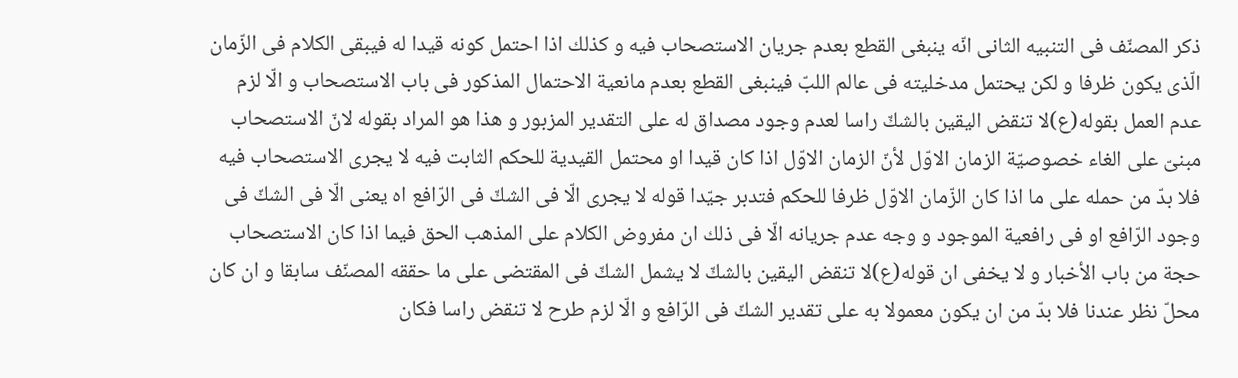ذكر المصنّف فى التنبيه الثانى انّه ينبغى القطع بعدم جريان الاستصحاب فيه و كذلك اذا احتمل كونه قيدا له فيبقى الكلام فى الزّمان الّذى يكون ظرفا و لكن يحتمل مدخليته فى عالم اللبّ فينبغى القطع بعدم مانعية الاحتمال المذكور فى باب الاستصحاب و الّا لزم عدم العمل بقوله(ع)لا تنقض اليقين بالشكّ راسا لعدم وجود مصداق له على التقدير المزبور و هذا هو المراد بقوله لانّ الاستصحاب مبنىّ على الغاء خصوصيّة الزمان الاوّل لأنّ الزمان الاوّل اذا كان قيدا او محتمل القيدية للحكم الثابت فيه لا يجرى الاستصحاب فيه فلا بدّ من حمله على ما اذا كان الزّمان الاوّل ظرفا للحكم فتدبر جيّدا قوله لا يجرى الّا فى الشكّ فى الرّافع اه يعنى الّا فى الشكّ فى وجود الرّافع او فى رافعية الموجود و وجه عدم جريانه الّا فى ذلك ان مفروض الكلام على المذهب الحق فيما اذا كان الاستصحاب حجة من باب الأخبار و لا يخفى ان قوله(ع)لا تنقض اليقين بالشكّ لا يشمل الشكّ فى المقتضى على ما حققه المصنّف سابقا و ان كان محلّ نظر عندنا فلا بدّ من ان يكون معمولا به على تقدير الشكّ فى الرّافع و الّا لزم طرح لا تنقض راسا فكان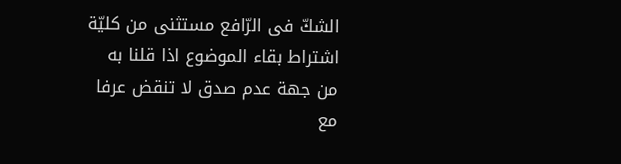الشكّ فى الرّافع مستثنى من كليّة اشتراط بقاء الموضوع اذا قلنا به من جهة عدم صدق لا تنقض عرفا مع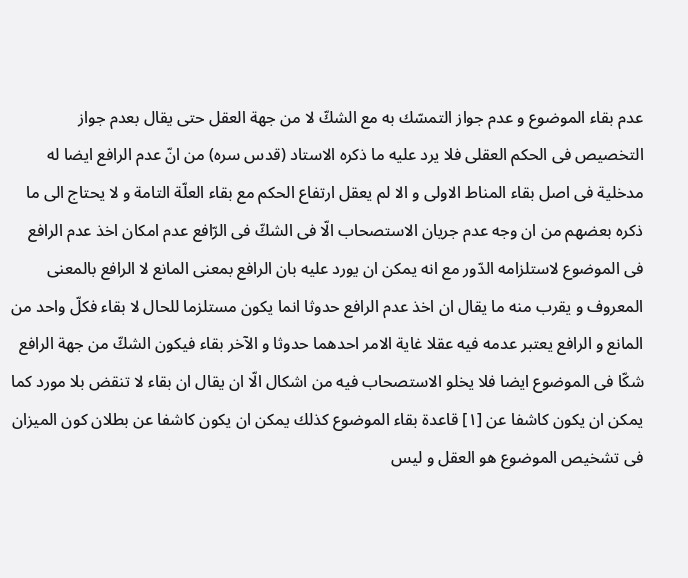عدم بقاء الموضوع و عدم جواز التمسّك به مع الشكّ لا من جهة العقل حتى يقال بعدم جواز التخصيص فى الحكم العقلى فلا يرد عليه ما ذكره الاستاد (قدس سره) من انّ عدم الرافع ايضا له مدخلية فى اصل بقاء المناط الاولى و الا لم يعقل ارتفاع الحكم مع بقاء العلّة التامة و لا يحتاج الى ما ذكره بعضهم من ان وجه عدم جريان الاستصحاب الّا فى الشكّ فى الرّافع عدم امكان اخذ عدم الرافع فى الموضوع لاستلزامه الدّور مع انه يمكن ان يورد عليه بان الرافع بمعنى المانع لا الرافع بالمعنى المعروف و يقرب منه ما يقال ان اخذ عدم الرافع حدوثا انما يكون مستلزما للحال لا بقاء فكلّ واحد من المانع و الرافع يعتبر عدمه فيه عقلا غاية الامر احدهما حدوثا و الآخر بقاء فيكون الشكّ من جهة الرافع شكّا فى الموضوع ايضا فلا يخلو الاستصحاب فيه من اشكال الّا ان يقال ان بقاء لا تنقض بلا مورد كما يمكن ان يكون كاشفا عن [١] قاعدة بقاء الموضوع كذلك يمكن ان يكون كاشفا عن بطلان كون الميزان فى تشخيص الموضوع هو العقل و ليس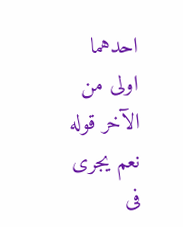احدهما اولى من الآخر قوله نعم يجرى فى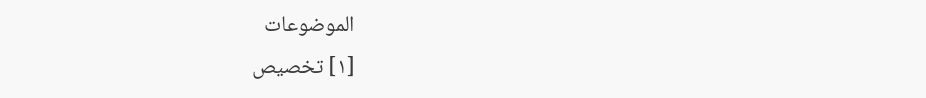الموضوعات
[١] تخصيص